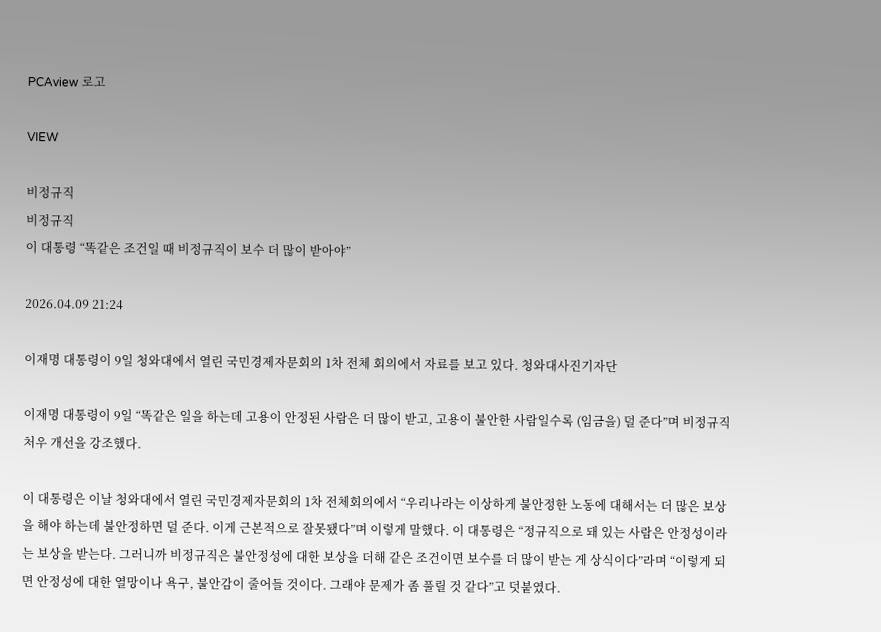PCAview 로고

VIEW

비정규직
비정규직
이 대통령 “똑같은 조건일 때 비정규직이 보수 더 많이 받아야”

2026.04.09 21:24

이재명 대통령이 9일 청와대에서 열린 국민경제자문회의 1차 전체 회의에서 자료를 보고 있다. 청와대사진기자단

이재명 대통령이 9일 “똑같은 일을 하는데 고용이 안정된 사람은 더 많이 받고, 고용이 불안한 사람일수록 (임금을) 덜 준다”며 비정규직 처우 개선을 강조했다.

이 대통령은 이날 청와대에서 열린 국민경제자문회의 1차 전체회의에서 “우리나라는 이상하게 불안정한 노동에 대해서는 더 많은 보상을 해야 하는데 불안정하면 덜 준다. 이게 근본적으로 잘못됐다”며 이렇게 말했다. 이 대통령은 “정규직으로 돼 있는 사람은 안정성이라는 보상을 받는다. 그러니까 비정규직은 불안정성에 대한 보상을 더해 같은 조건이면 보수를 더 많이 받는 게 상식이다”라며 “이렇게 되면 안정성에 대한 열망이나 욕구, 불안감이 줄어들 것이다. 그래야 문제가 좀 풀릴 것 같다”고 덧붙였다.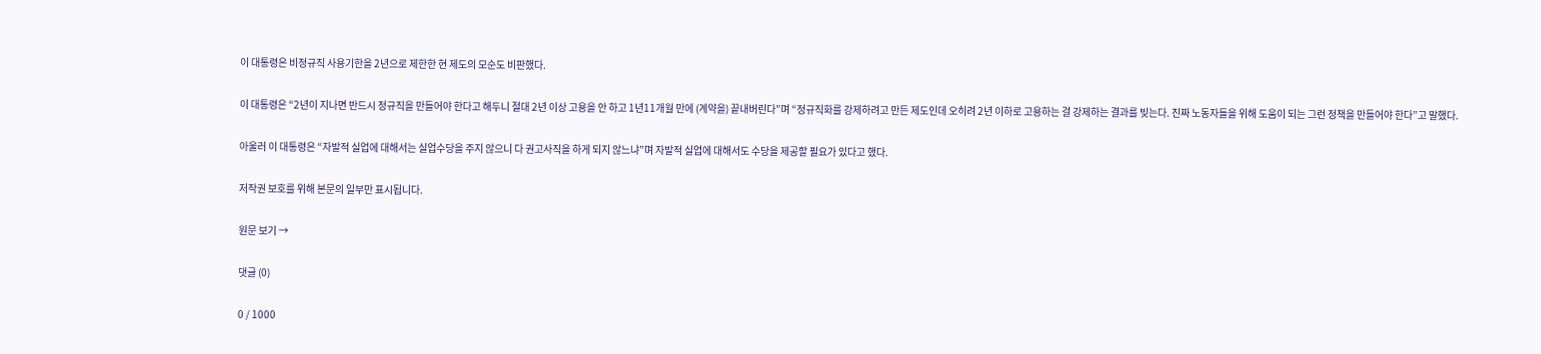이 대통령은 비정규직 사용기한을 2년으로 제한한 현 제도의 모순도 비판했다.

이 대통령은 “2년이 지나면 반드시 정규직을 만들어야 한다고 해두니 절대 2년 이상 고용을 안 하고 1년11개월 만에 (계약을) 끝내버린다”며 “정규직화를 강제하려고 만든 제도인데 오히려 2년 이하로 고용하는 걸 강제하는 결과를 빚는다. 진짜 노동자들을 위해 도움이 되는 그런 정책을 만들어야 한다”고 말했다.

아울러 이 대통령은 “자발적 실업에 대해서는 실업수당을 주지 않으니 다 권고사직을 하게 되지 않느냐”며 자발적 실업에 대해서도 수당을 제공할 필요가 있다고 했다.

저작권 보호를 위해 본문의 일부만 표시됩니다.

원문 보기 →

댓글 (0)

0 / 1000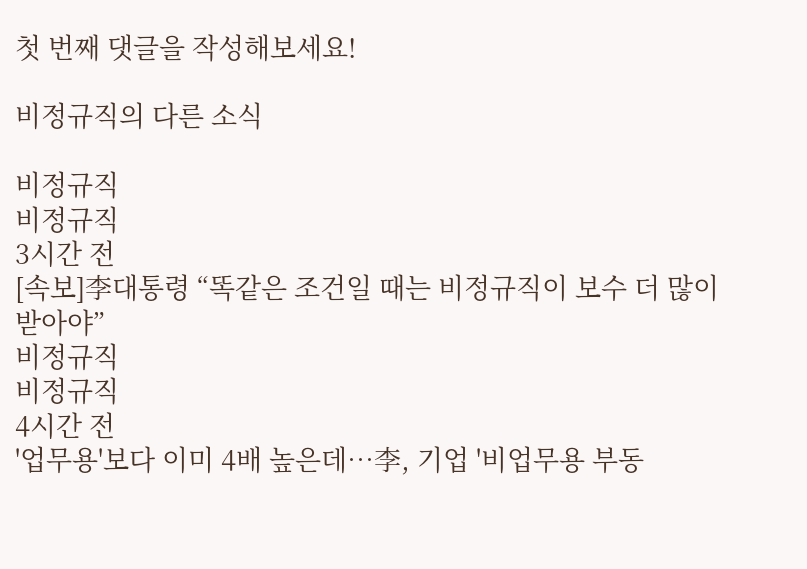첫 번째 댓글을 작성해보세요!

비정규직의 다른 소식

비정규직
비정규직
3시간 전
[속보]李대통령 “똑같은 조건일 때는 비정규직이 보수 더 많이 받아야”
비정규직
비정규직
4시간 전
'업무용'보다 이미 4배 높은데…李, 기업 '비업무용 부동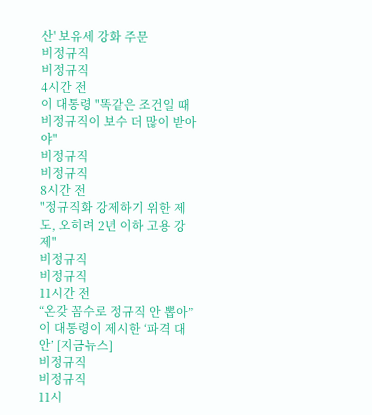산' 보유세 강화 주문
비정규직
비정규직
4시간 전
이 대통령 "똑같은 조건일 때 비정규직이 보수 더 많이 받아야"
비정규직
비정규직
8시간 전
"정규직화 강제하기 위한 제도, 오히려 2년 이하 고용 강제"
비정규직
비정규직
11시간 전
“온갖 꼼수로 정규직 안 뽑아” 이 대통령이 제시한 ‘파격 대안’ [지금뉴스]
비정규직
비정규직
11시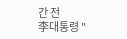간 전
李대통령 "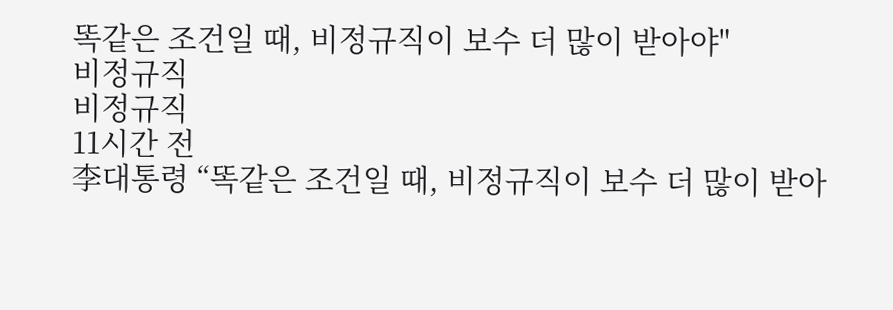똑같은 조건일 때, 비정규직이 보수 더 많이 받아야"
비정규직
비정규직
11시간 전
李대통령 “똑같은 조건일 때, 비정규직이 보수 더 많이 받아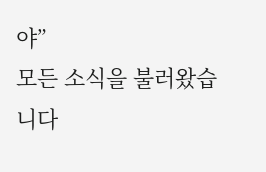야”
모든 소식을 불러왔습니다